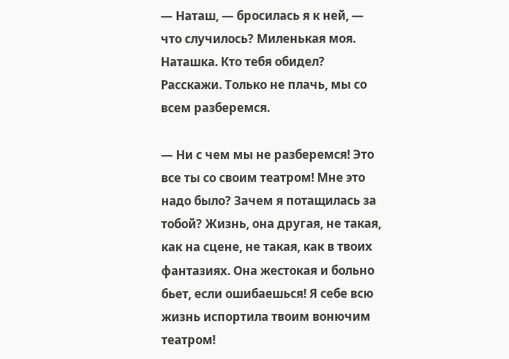— Наташ, — бросилась я к ней, — что случилось? Миленькая моя. Наташка. Кто тебя обидел? Расскажи. Только не плачь, мы со всем разберемся.

— Ни с чем мы не разберемся! Это все ты со своим театром! Мне это надо было? Зачем я потащилась за тобой? Жизнь, она другая, не такая, как на сцене, не такая, как в твоих фантазиях. Она жестокая и больно бьет, если ошибаешься! Я себе всю жизнь испортила твоим вонючим театром!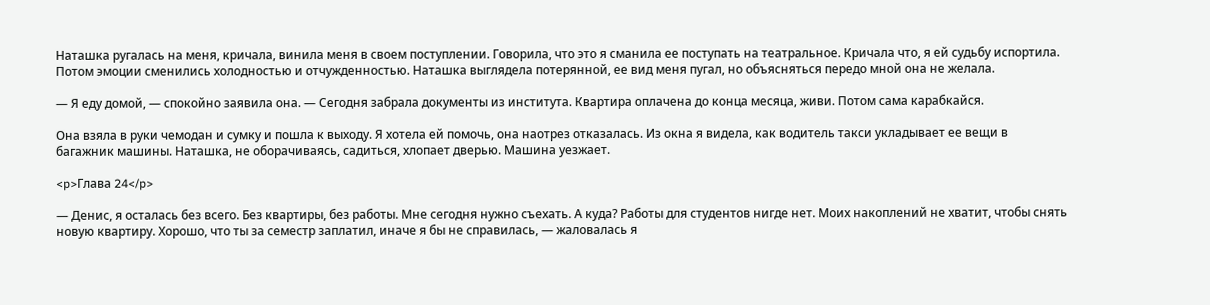Наташка ругалась на меня, кричала, винила меня в своем поступлении. Говорила, что это я сманила ее поступать на театральное. Кричала что, я ей судьбу испортила. Потом эмоции сменились холодностью и отчужденностью. Наташка выглядела потерянной, ее вид меня пугал, но объясняться передо мной она не желала.

— Я еду домой, — спокойно заявила она. — Сегодня забрала документы из института. Квартира оплачена до конца месяца, живи. Потом сама карабкайся.

Она взяла в руки чемодан и сумку и пошла к выходу. Я хотела ей помочь, она наотрез отказалась. Из окна я видела, как водитель такси укладывает ее вещи в багажник машины. Наташка, не оборачиваясь, садиться, хлопает дверью. Машина уезжает.

<p>Глава 24</p>

— Денис, я осталась без всего. Без квартиры, без работы. Мне сегодня нужно съехать. А куда? Работы для студентов нигде нет. Моих накоплений не хватит, чтобы снять новую квартиру. Хорошо, что ты за семестр заплатил, иначе я бы не справилась, — жаловалась я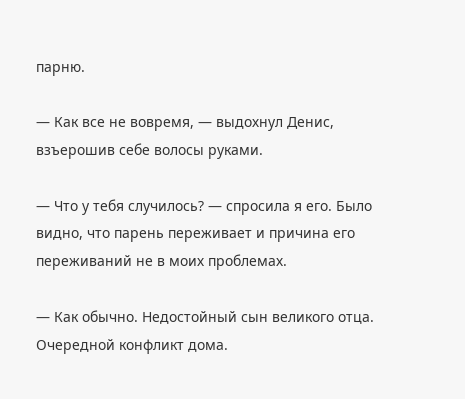парню.

— Как все не вовремя, — выдохнул Денис, взъерошив себе волосы руками.

— Что у тебя случилось? — спросила я его. Было видно, что парень переживает и причина его переживаний не в моих проблемах.

— Как обычно. Недостойный сын великого отца. Очередной конфликт дома.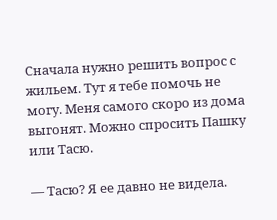Сначала нужно решить вопрос с жильем. Тут я тебе помочь не могу. Меня самого скоро из дома выгонят. Можно спросить Пашку или Тасю.

— Тасю? Я ее давно не видела.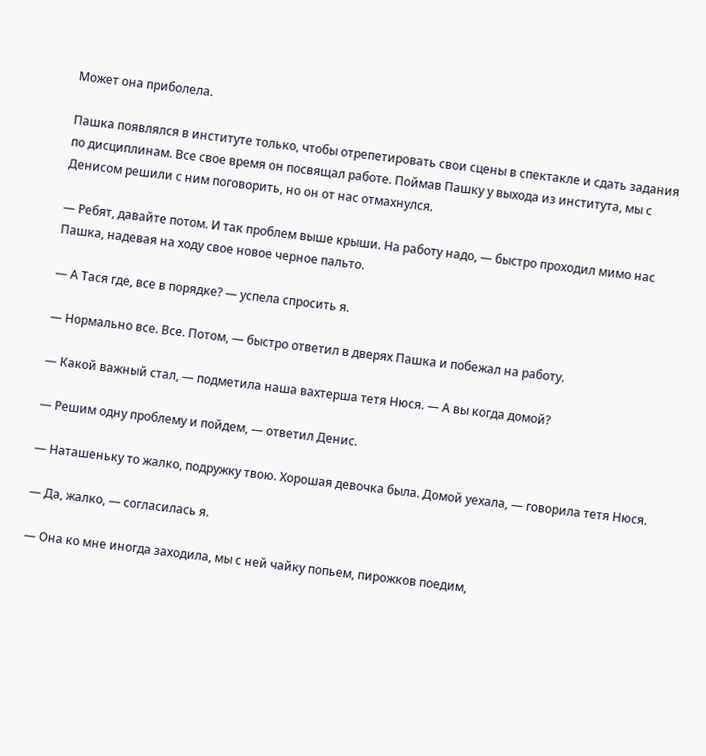Может она приболела.

Пашка появлялся в институте только, чтобы отрепетировать свои сцены в спектакле и сдать задания по дисциплинам. Все свое время он посвящал работе. Поймав Пашку у выхода из института, мы с Денисом решили с ним поговорить, но он от нас отмахнулся.

— Ребят, давайте потом. И так проблем выше крыши. На работу надо, — быстро проходил мимо нас Пашка, надевая на ходу свое новое черное пальто.

— А Тася где, все в порядке? — успела спросить я.

— Нормально все. Все. Потом, — быстро ответил в дверях Пашка и побежал на работу.

— Какой важный стал, — подметила наша вахтерша тетя Нюся. — А вы когда домой?

— Решим одну проблему и пойдем, — ответил Денис.

— Наташеньку то жалко, подружку твою. Хорошая девочка была. Домой уехала, — говорила тетя Нюся.

— Да, жалко, — согласилась я.

— Она ко мне иногда заходила, мы с ней чайку попьем, пирожков поедим,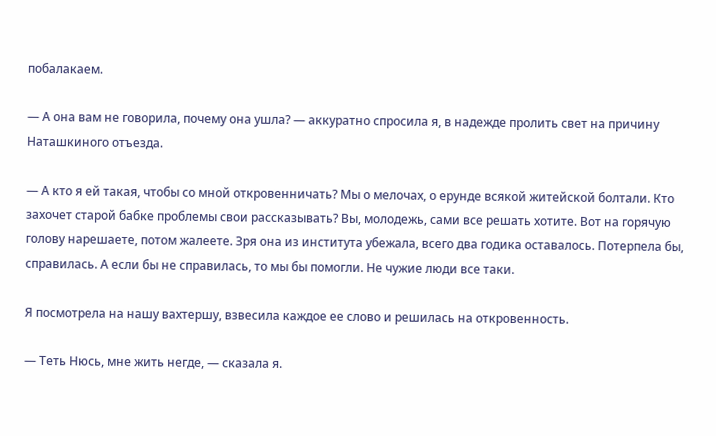побалакаем.

— А она вам не говорила, почему она ушла? — аккуратно спросила я, в надежде пролить свет на причину Наташкиного отъезда.

— А кто я ей такая, чтобы со мной откровенничать? Мы о мелочах, о ерунде всякой житейской болтали. Кто захочет старой бабке проблемы свои рассказывать? Вы, молодежь, сами все решать хотите. Вот на горячую голову нарешаете, потом жалеете. Зря она из института убежала, всего два годика оставалось. Потерпела бы, справилась. А если бы не справилась, то мы бы помогли. Не чужие люди все таки.

Я посмотрела на нашу вахтершу, взвесила каждое ее слово и решилась на откровенность.

— Теть Нюсь, мне жить негде, — сказала я.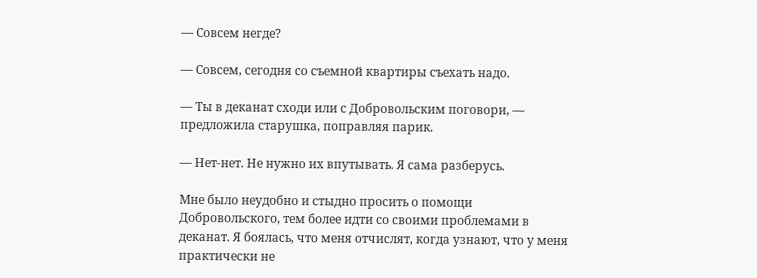— Совсем негде?

— Совсем, сегодня со съемной квартиры съехать надо.

— Ты в деканат сходи или с Добровольским поговори, — предложила старушка, поправляя парик.

— Нет-нет. Не нужно их впутывать. Я сама разберусь.

Мне было неудобно и стыдно просить о помощи Добровольского, тем более идти со своими проблемами в деканат. Я боялась, что меня отчислят, когда узнают, что у меня практически не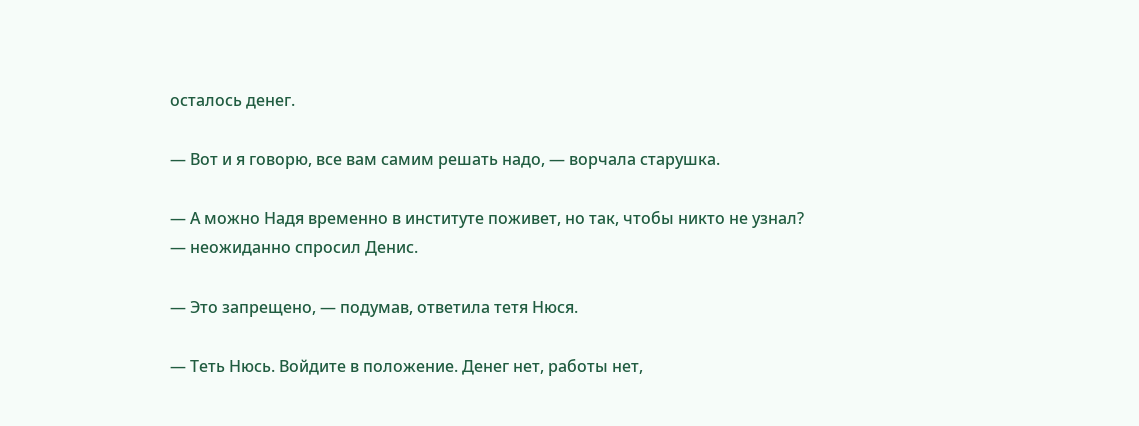осталось денег.

— Вот и я говорю, все вам самим решать надо, — ворчала старушка.

— А можно Надя временно в институте поживет, но так, чтобы никто не узнал? — неожиданно спросил Денис.

— Это запрещено, — подумав, ответила тетя Нюся.

— Теть Нюсь. Войдите в положение. Денег нет, работы нет,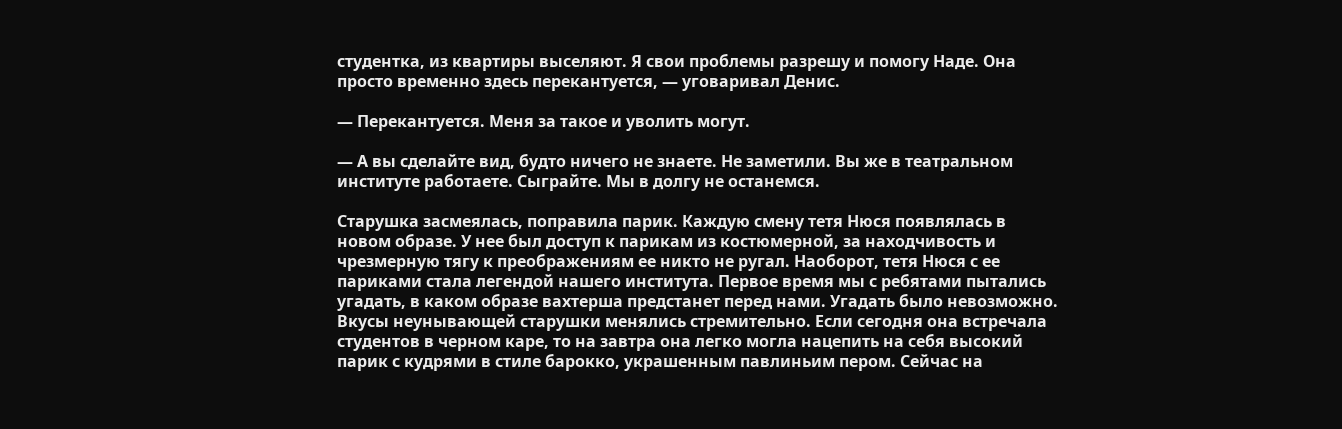студентка, из квартиры выселяют. Я свои проблемы разрешу и помогу Наде. Она просто временно здесь перекантуется, — уговаривал Денис.

— Перекантуется. Меня за такое и уволить могут.

— А вы сделайте вид, будто ничего не знаете. Не заметили. Вы же в театральном институте работаете. Сыграйте. Мы в долгу не останемся.

Старушка засмеялась, поправила парик. Каждую смену тетя Нюся появлялась в новом образе. У нее был доступ к парикам из костюмерной, за находчивость и чрезмерную тягу к преображениям ее никто не ругал. Наоборот, тетя Нюся с ее париками стала легендой нашего института. Первое время мы с ребятами пытались угадать, в каком образе вахтерша предстанет перед нами. Угадать было невозможно. Вкусы неунывающей старушки менялись стремительно. Если сегодня она встречала студентов в черном каре, то на завтра она легко могла нацепить на себя высокий парик с кудрями в стиле барокко, украшенным павлиньим пером. Сейчас на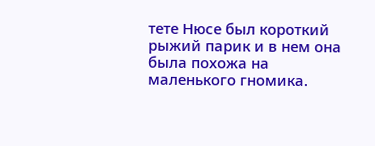тете Нюсе был короткий рыжий парик и в нем она была похожа на маленького гномика.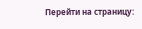Перейти на страницу: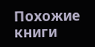Похожие книги